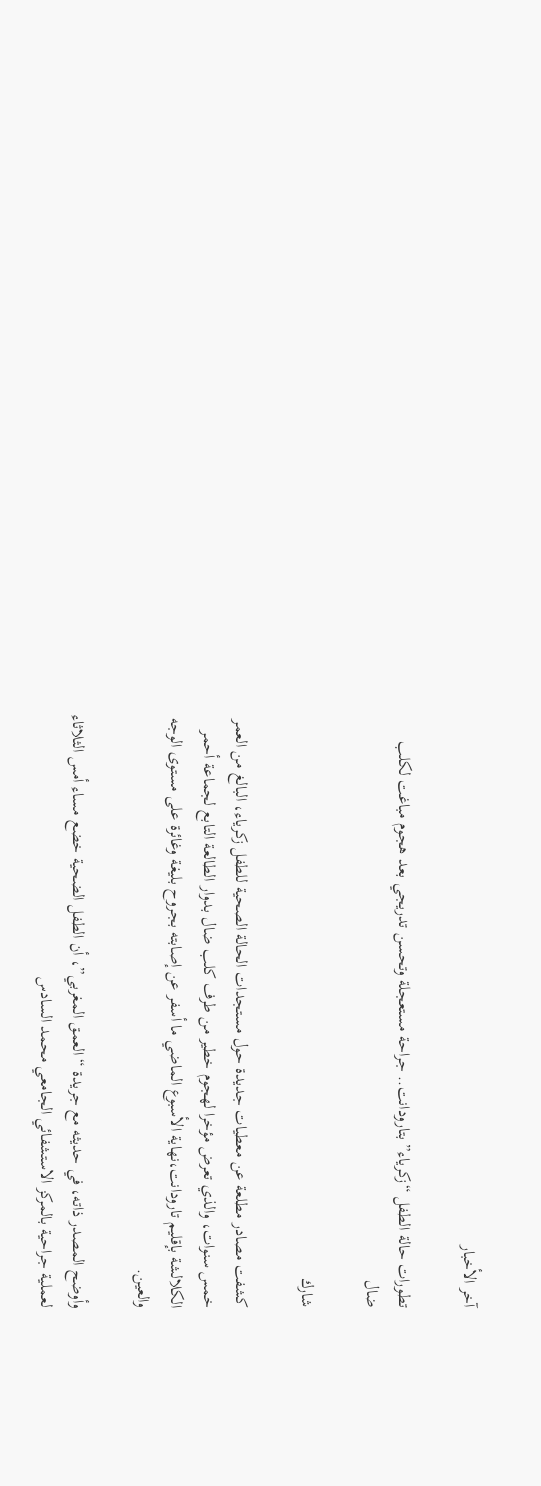آخر الأخبار

تطورات حالة الطفل “زكرياء” بتارودانت.. جراحة مستعجلة وتحسن تدريجي بعد هجوم مباغت لكلب ضال

شارك

كشفت مصادر مطلعة عن معطيات جديدة حول مستجدات الحالة الصحية للطفل زكرياء، البالغ من العمر خمس سنوات، والذي تعرض مؤخرا لهجوم خطير من طرف كلب ضال بدوار الطالعة التابع لجماعة أحمر الكلالشة بإقليم تارودانت،نهاية الأسبوع الماضي ما أسفر عن إصابته بجروح بليغة وغائرة على مستوى الوجه والعين.

وأوضح المصدر ذاته، في حديثه مع جريدة “العمق المغربي”، أن الطفل الضحية خضع مساء أمس الثلاثاء لعملية جراحية بالمركز الاستشفائي الجامعي محمد السادس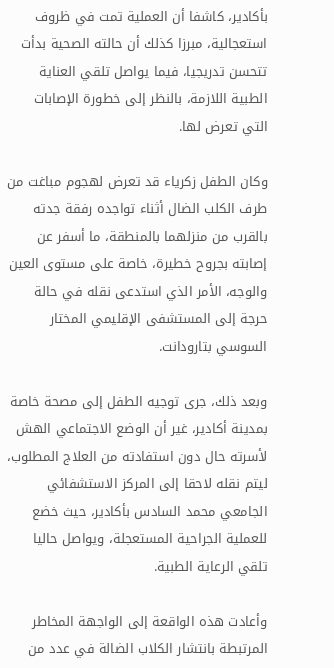بأكادير، كاشفا أن العملية تمت في ظروف استعجالية، مبرزا كذلك أن حالته الصحية بدأت تتحسن تدريجيا، فيما يواصل تلقي العناية الطبية اللازمة، بالنظر إلى خطورة الإصابات التي تعرض لها.

وكان الطفل زكرياء قد تعرض لهجوم مباغت من طرف الكلب الضال أثناء تواجده رفقة جدته بالقرب من منزلهما بالمنطقة، ما أسفر عن إصابته بجروح خطيرة، خاصة على مستوى العين والوجه، الأمر الذي استدعى نقله في حالة حرجة إلى المستشفى الإقليمي المختار السوسي بتارودانت.

وبعد ذلك، جرى توجيه الطفل إلى مصحة خاصة بمدينة أكادير، غير أن الوضع الاجتماعي الهش لأسرته حال دون استفادته من العلاج المطلوب، ليتم نقله لاحقا إلى المركز الاستشفائي الجامعي محمد السادس بأكادير، حيث خضع للعملية الجراحية المستعجلة، ويواصل حاليا تلقي الرعاية الطبية.

وأعادت هذه الواقعة إلى الواجهة المخاطر المرتبطة بانتشار الكلاب الضالة في عدد من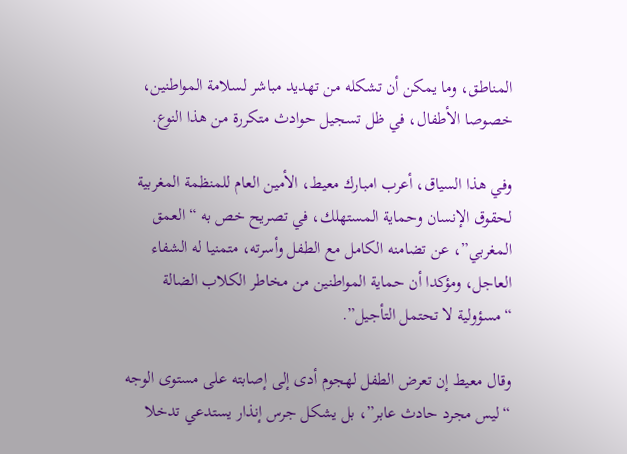المناطق، وما يمكن أن تشكله من تهديد مباشر لسلامة المواطنين، خصوصا الأطفال، في ظل تسجيل حوادث متكررة من هذا النوع.

وفي هذا السياق، أعرب امبارك معيط، الأمين العام للمنظمة المغربية لحقوق الإنسان وحماية المستهلك، في تصريح خص به “العمق المغربي”، عن تضامنه الكامل مع الطفل وأسرته، متمنيا له الشفاء العاجل، ومؤكدا أن حماية المواطنين من مخاطر الكلاب الضالة “مسؤولية لا تحتمل التأجيل”.

وقال معيط إن تعرض الطفل لهجوم أدى إلى إصابته على مستوى الوجه “ليس مجرد حادث عابر”، بل يشكل جرس إنذار يستدعي تدخلا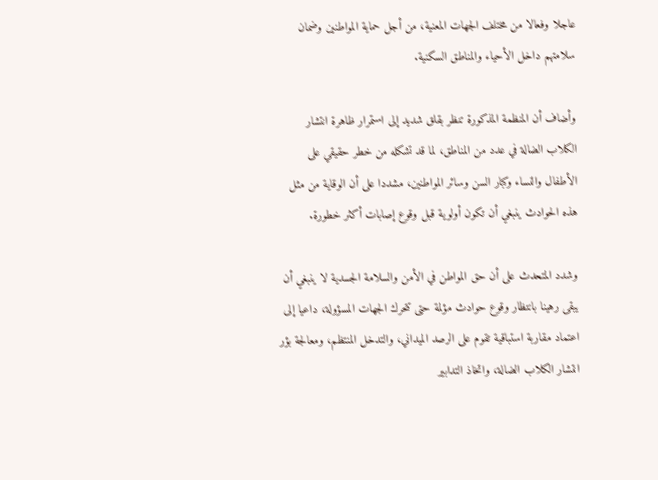عاجلا وفعالا من مختلف الجهات المعنية، من أجل حماية المواطنين وضمان سلامتهم داخل الأحياء والمناطق السكنية.

وأضاف أن المنظمة المذكورة تنظر بقلق شديد إلى استمرار ظاهرة انتشار الكلاب الضالة في عدد من المناطق، لما قد تشكله من خطر حقيقي على الأطفال والنساء وكبار السن وسائر المواطنين، مشددا على أن الوقاية من مثل هذه الحوادث ينبغي أن تكون أولوية قبل وقوع إصابات أكثر خطورة.

وشدد المتحدث على أن حق المواطن في الأمن والسلامة الجسدية لا ينبغي أن يبقى رهينا بانتظار وقوع حوادث مؤلمة حتى تتحرك الجهات المسؤولة، داعيا إلى اعتماد مقاربة استباقية تقوم على الرصد الميداني، والتدخل المنتظم، ومعالجة بؤر انتشار الكلاب الضالة، واتخاذ التدابير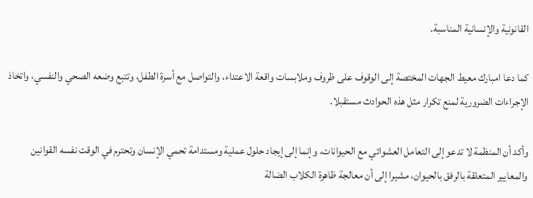القانونية والإنسانية المناسبة.

كما دعا امبارك معيط الجهات المختصة إلى الوقوف على ظروف وملابسات واقعة الاعتداء، والتواصل مع أسرة الطفل، وتتبع وضعه الصحي والنفسي، واتخاذ الإجراءات الضرورية لمنع تكرار مثل هذه الحوادث مستقبلا.

وأكد أن المنظمة لا تدعو إلى التعامل العشوائي مع الحيوانات، وإنما إلى إيجاد حلول عملية ومستدامة تحمي الإنسان وتحترم في الوقت نفسه القوانين والمعايير المتعلقة بالرفق بالحيوان، مشيرا إلى أن معالجة ظاهرة الكلاب الضالة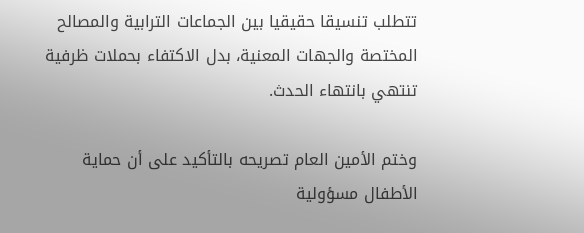تتطلب تنسيقا حقيقيا بين الجماعات الترابية والمصالح المختصة والجهات المعنية، بدل الاكتفاء بحملات ظرفية تنتهي بانتهاء الحدث.

وختم الأمين العام تصريحه بالتأكيد على أن حماية الأطفال مسؤولية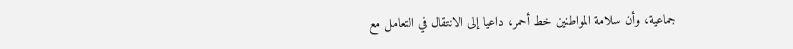جماعية، وأن سلامة المواطنين خط أحمر، داعيا إلى الانتقال في التعامل مع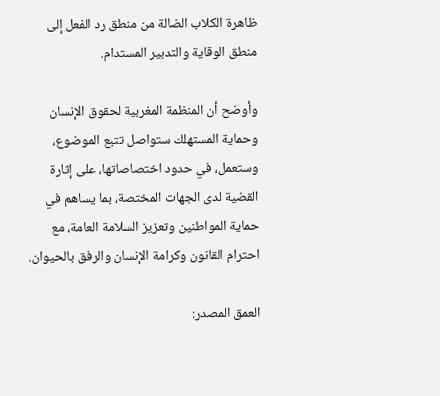ظاهرة الكلاب الضالة من منطق رد الفعل إلى منطق الوقاية والتدبير المستدام.

وأوضح أن المنظمة المغربية لحقوق الإنسان وحماية المستهلك ستواصل تتبع الموضوع، وستعمل، في حدود اختصاصاتها، على إثارة القضية لدى الجهات المختصة، بما يساهم في حماية المواطنين وتعزيز السلامة العامة، مع احترام القانون وكرامة الإنسان والرفق بالحيوان.

العمق المصدر: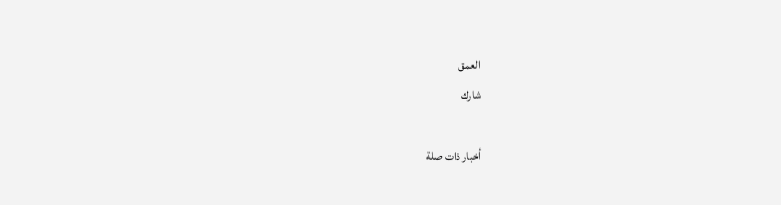العمق
شارك

أخبار ذات صلة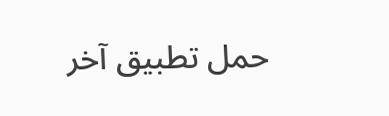حمل تطبيق آخر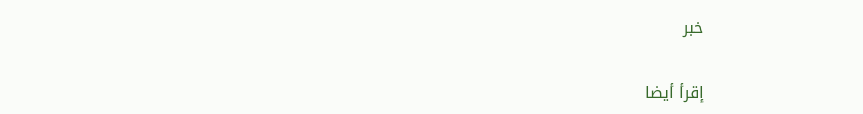خبر

إقرأ أيضا